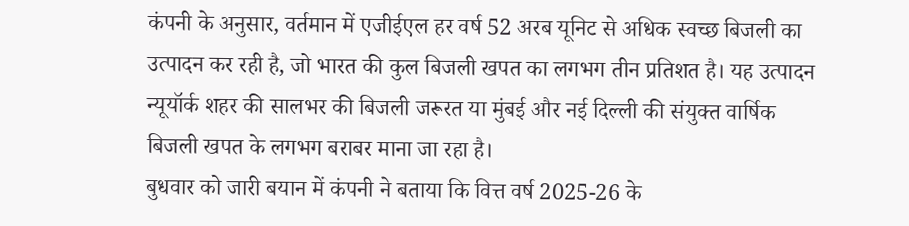कंपनी के अनुसार, वर्तमान में एजीईएल हर वर्ष 52 अरब यूनिट से अधिक स्वच्छ बिजली का उत्पादन कर रही है, जो भारत की कुल बिजली खपत का लगभग तीन प्रतिशत है। यह उत्पादन न्यूयॉर्क शहर की सालभर की बिजली जरूरत या मुंबई और नई दिल्ली की संयुक्त वार्षिक बिजली खपत के लगभग बराबर माना जा रहा है।
बुधवार को जारी बयान में कंपनी ने बताया कि वित्त वर्ष 2025-26 के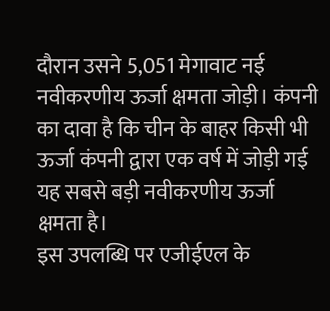दौरान उसने 5,051 मेगावाट नई नवीकरणीय ऊर्जा क्षमता जोड़ी। कंपनी का दावा है कि चीन के बाहर किसी भी ऊर्जा कंपनी द्वारा एक वर्ष में जोड़ी गई यह सबसे बड़ी नवीकरणीय ऊर्जा क्षमता है।
इस उपलब्धि पर एजीईएल के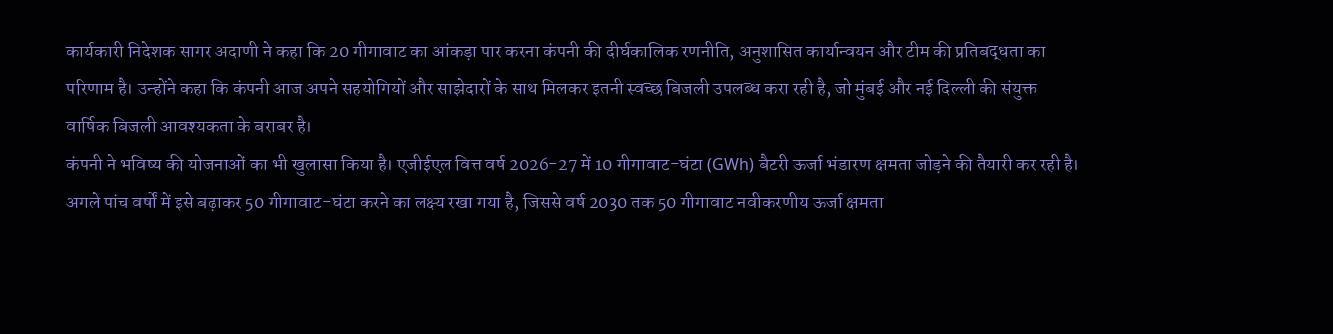कार्यकारी निदेशक सागर अदाणी ने कहा कि 20 गीगावाट का आंकड़ा पार करना कंपनी की दीर्घकालिक रणनीति, अनुशासित कार्यान्वयन और टीम की प्रतिबद्धता का परिणाम है। उन्होंने कहा कि कंपनी आज अपने सहयोगियों और साझेदारों के साथ मिलकर इतनी स्वच्छ बिजली उपलब्ध करा रही है, जो मुंबई और नई दिल्ली की संयुक्त वार्षिक बिजली आवश्यकता के बराबर है।
कंपनी ने भविष्य की योजनाओं का भी खुलासा किया है। एजीईएल वित्त वर्ष 2026-27 में 10 गीगावाट-घंटा (GWh) बैटरी ऊर्जा भंडारण क्षमता जोड़ने की तैयारी कर रही है। अगले पांच वर्षों में इसे बढ़ाकर 50 गीगावाट-घंटा करने का लक्ष्य रखा गया है, जिससे वर्ष 2030 तक 50 गीगावाट नवीकरणीय ऊर्जा क्षमता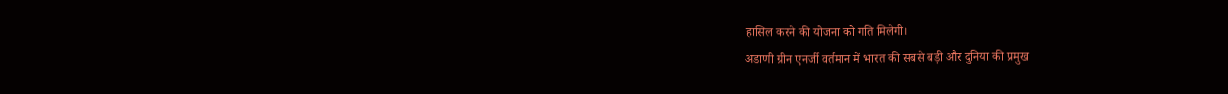हासिल करने की योजना को गति मिलेगी।
अडाणी ग्रीन एनर्जी वर्तमान में भारत की सबसे बड़ी और दुनिया की प्रमुख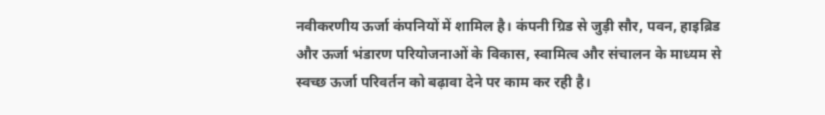नवीकरणीय ऊर्जा कंपनियों में शामिल है। कंपनी ग्रिड से जुड़ी सौर, पवन, हाइब्रिड और ऊर्जा भंडारण परियोजनाओं के विकास, स्वामित्व और संचालन के माध्यम से स्वच्छ ऊर्जा परिवर्तन को बढ़ावा देने पर काम कर रही है।